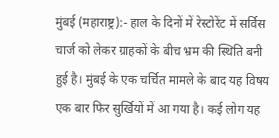मुंबई (महाराष्ट्र):- हाल के दिनों में रेस्टोरेंट में सर्विस चार्ज को लेकर ग्राहकों के बीच भ्रम की स्थिति बनी हुई है। मुंबई के एक चर्चित मामले के बाद यह विषय एक बार फिर सुर्खियों में आ गया है। कई लोग यह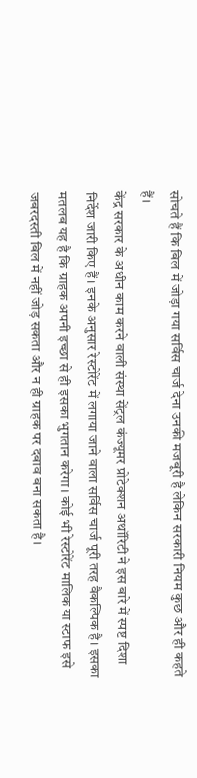सोचते हैं कि बिल में जोड़ा गया सर्विस चार्ज देना उनकी मजबूरी है लेकिन सरकारी नियम कुछ और ही कहते हैं।
केंद्र सरकार के अधीन काम करने वाली संस्था सेंट्रल कंज्यूमर प्रोटेक्शन अथॉरिटी ने इस बारे में स्पष्ट दिशा निर्देश जारी किए हैं। इनके अनुसार रेस्टोरेंट में लगाया जाने वाला सर्विस चार्ज पूरी तरह वैकल्पिक है। इसका मतलब यह है कि ग्राहक अपनी इच्छा से ही इसका भुगतान करेगा। कोई भी रेस्टोरेंट मालिक या स्टाफ इसे जबरदस्ती बिल में नहीं जोड़ सकता और न ही ग्राहक पर दबाव बना सकता है।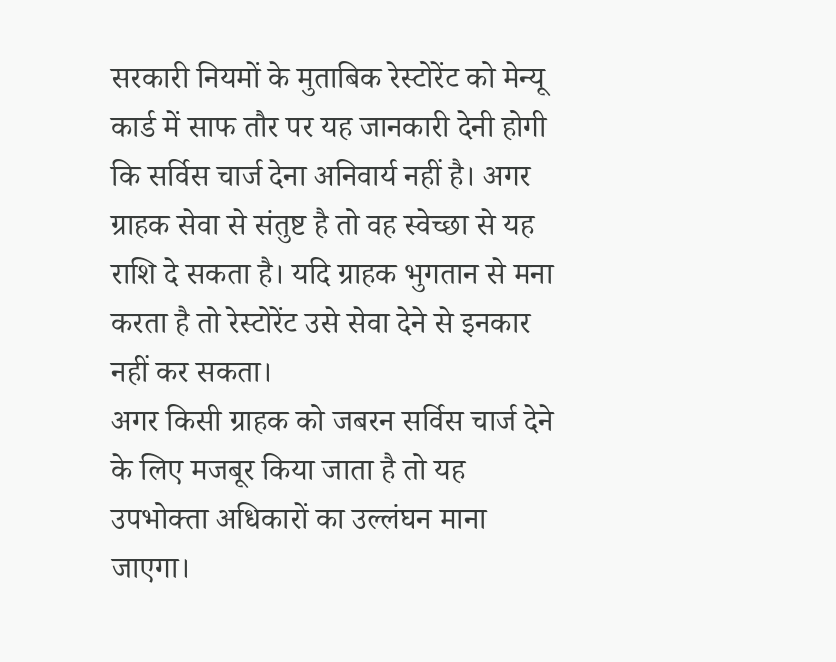सरकारी नियमों के मुताबिक रेस्टोरेंट को मेन्यू कार्ड में साफ तौर पर यह जानकारी देनी होगी कि सर्विस चार्ज देना अनिवार्य नहीं है। अगर ग्राहक सेवा से संतुष्ट है तो वह स्वेच्छा से यह राशि दे सकता है। यदि ग्राहक भुगतान से मना करता है तो रेस्टोरेंट उसे सेवा देने से इनकार नहीं कर सकता।
अगर किसी ग्राहक को जबरन सर्विस चार्ज देने के लिए मजबूर किया जाता है तो यह उपभोक्ता अधिकारों का उल्लंघन माना जाएगा।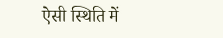ऐसी स्थिति में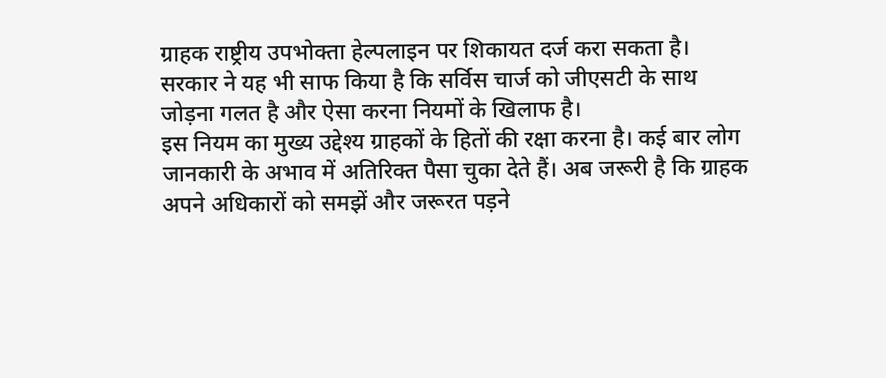ग्राहक राष्ट्रीय उपभोक्ता हेल्पलाइन पर शिकायत दर्ज करा सकता है। सरकार ने यह भी साफ किया है कि सर्विस चार्ज को जीएसटी के साथ जोड़ना गलत है और ऐसा करना नियमों के खिलाफ है।
इस नियम का मुख्य उद्देश्य ग्राहकों के हितों की रक्षा करना है। कई बार लोग जानकारी के अभाव में अतिरिक्त पैसा चुका देते हैं। अब जरूरी है कि ग्राहक अपने अधिकारों को समझें और जरूरत पड़ने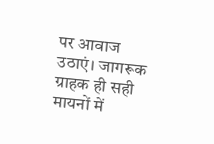पर आवाज उठाएं। जागरूक ग्राहक ही सही मायनों में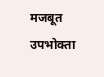मजबूत उपभोक्ता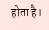होता है।